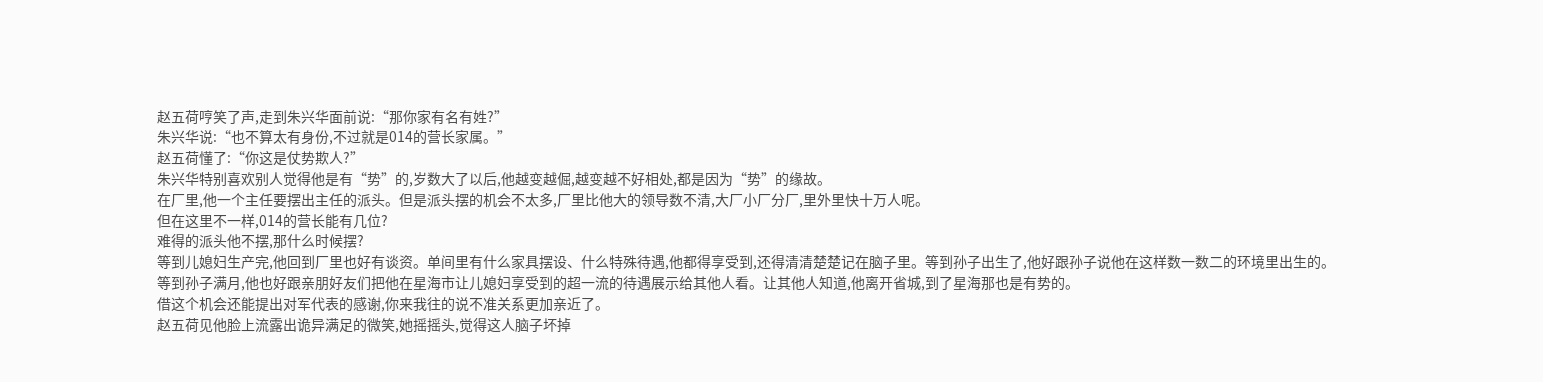赵五荷哼笑了声,走到朱兴华面前说:“那你家有名有姓?”
朱兴华说:“也不算太有身份,不过就是014的营长家属。”
赵五荷懂了:“你这是仗势欺人?”
朱兴华特别喜欢别人觉得他是有“势”的,岁数大了以后,他越变越倔,越变越不好相处,都是因为“势”的缘故。
在厂里,他一个主任要摆出主任的派头。但是派头摆的机会不太多,厂里比他大的领导数不清,大厂小厂分厂,里外里快十万人呢。
但在这里不一样,014的营长能有几位?
难得的派头他不摆,那什么时候摆?
等到儿媳妇生产完,他回到厂里也好有谈资。单间里有什么家具摆设、什么特殊待遇,他都得享受到,还得清清楚楚记在脑子里。等到孙子出生了,他好跟孙子说他在这样数一数二的环境里出生的。
等到孙子满月,他也好跟亲朋好友们把他在星海市让儿媳妇享受到的超一流的待遇展示给其他人看。让其他人知道,他离开省城,到了星海那也是有势的。
借这个机会还能提出对军代表的感谢,你来我往的说不准关系更加亲近了。
赵五荷见他脸上流露出诡异满足的微笑,她摇摇头,觉得这人脑子坏掉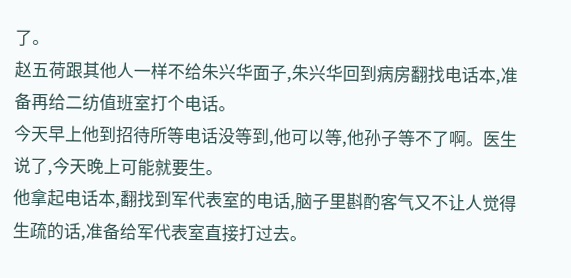了。
赵五荷跟其他人一样不给朱兴华面子,朱兴华回到病房翻找电话本,准备再给二纺值班室打个电话。
今天早上他到招待所等电话没等到,他可以等,他孙子等不了啊。医生说了,今天晚上可能就要生。
他拿起电话本,翻找到军代表室的电话,脑子里斟酌客气又不让人觉得生疏的话,准备给军代表室直接打过去。